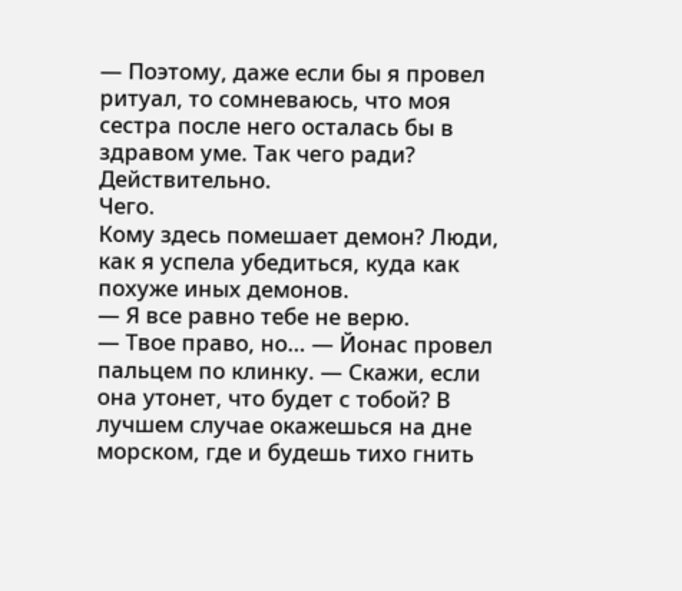— Поэтому, даже если бы я провел ритуал, то сомневаюсь, что моя сестра после него осталась бы в здравом уме. Так чего ради?
Действительно.
Чего.
Кому здесь помешает демон? Люди, как я успела убедиться, куда как похуже иных демонов.
— Я все равно тебе не верю.
— Твое право, но… — Йонас провел пальцем по клинку. — Скажи, если она утонет, что будет с тобой? В лучшем случае окажешься на дне морском, где и будешь тихо гнить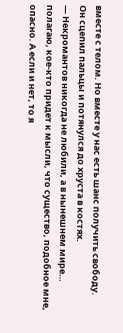вместе с телом. Но вместе у нас есть шанс получить свободу.
Он сцепил пальцы и потянулся до хруста в костях.
— Некромантов никогда не любили, а в нынешнем мире… полагаю, кое-кто придет к мысли, что существо, подобное мне, опасно. А если и нет, то я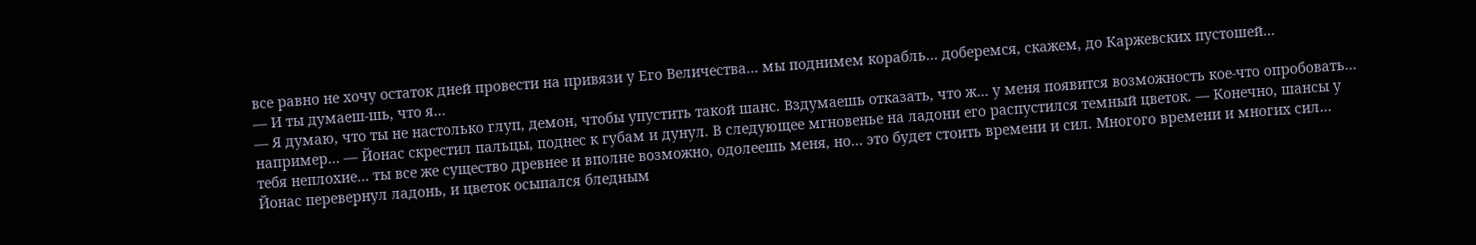все равно не хочу остаток дней провести на привязи у Его Величества… мы поднимем корабль… доберемся, скажем, до Каржевских пустошей…
— И ты думаеш-шь, что я…
— Я думаю, что ты не настолько глуп, демон, чтобы упустить такой шанс. Вздумаешь отказать, что ж… у меня появится возможность кое-что опробовать… например… — Йонас скрестил пальцы, поднес к губам и дунул. В следующее мгновенье на ладони его распустился темный цветок. — Конечно, шансы у тебя неплохие… ты все же существо древнее и вполне возможно, одолеешь меня, но… это будет стоить времени и сил. Многого времени и многих сил…
Йонас перевернул ладонь, и цветок осыпался бледным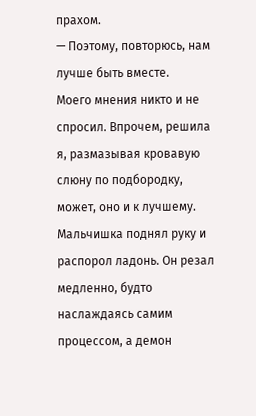прахом.
— Поэтому, повторюсь, нам лучше быть вместе.
Моего мнения никто и не спросил. Впрочем, решила я, размазывая кровавую слюну по подбородку, может, оно и к лучшему.
Мальчишка поднял руку и распорол ладонь. Он резал медленно, будто наслаждаясь самим процессом, а демон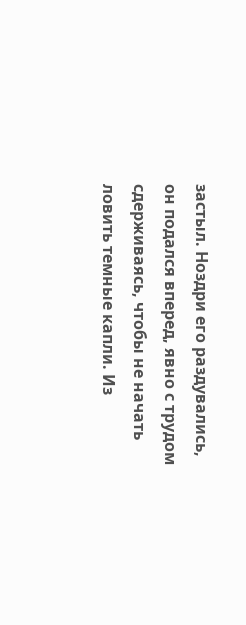застыл. Ноздри его раздувались, он подался вперед, явно с трудом сдерживаясь, чтобы не начать ловить темные капли. Из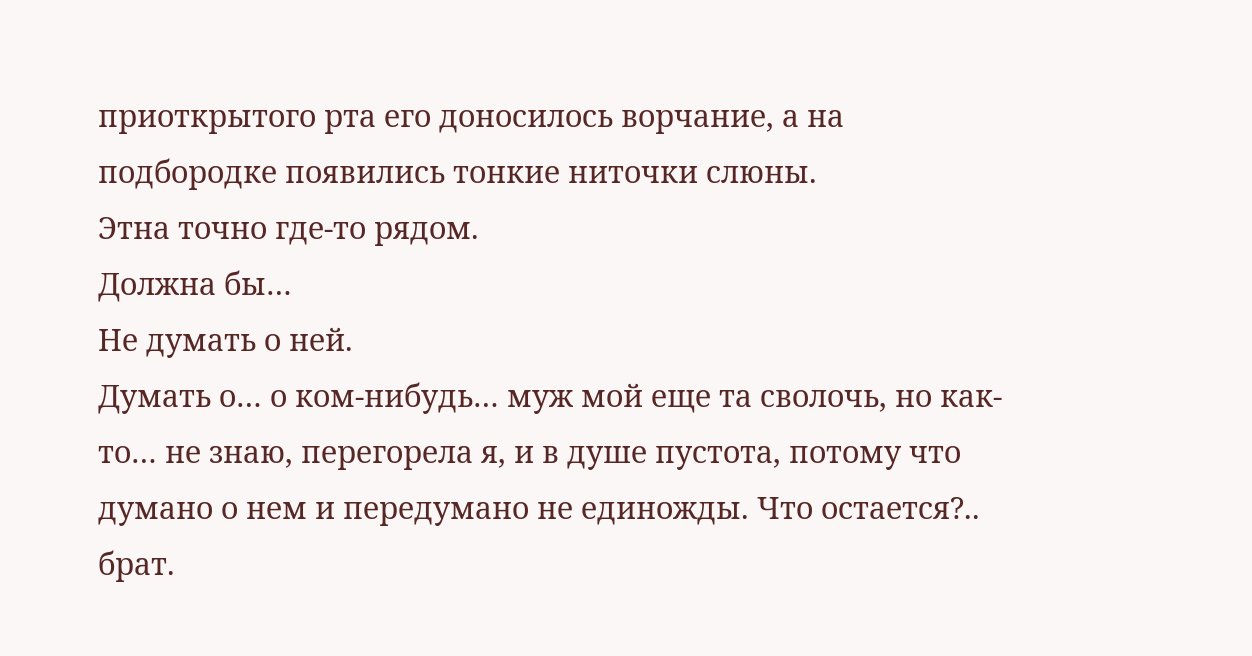приоткрытого рта его доносилось ворчание, а на подбородке появились тонкие ниточки слюны.
Этна точно где-то рядом.
Должна бы…
Не думать о ней.
Думать о… о ком-нибудь… муж мой еще та сволочь, но как-то… не знаю, перегорела я, и в душе пустота, потому что думано о нем и передумано не единожды. Что остается?.. брат.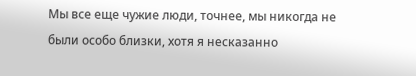Мы все еще чужие люди, точнее, мы никогда не были особо близки, хотя я несказанно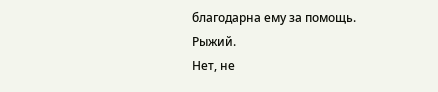благодарна ему за помощь.
Рыжий.
Нет, не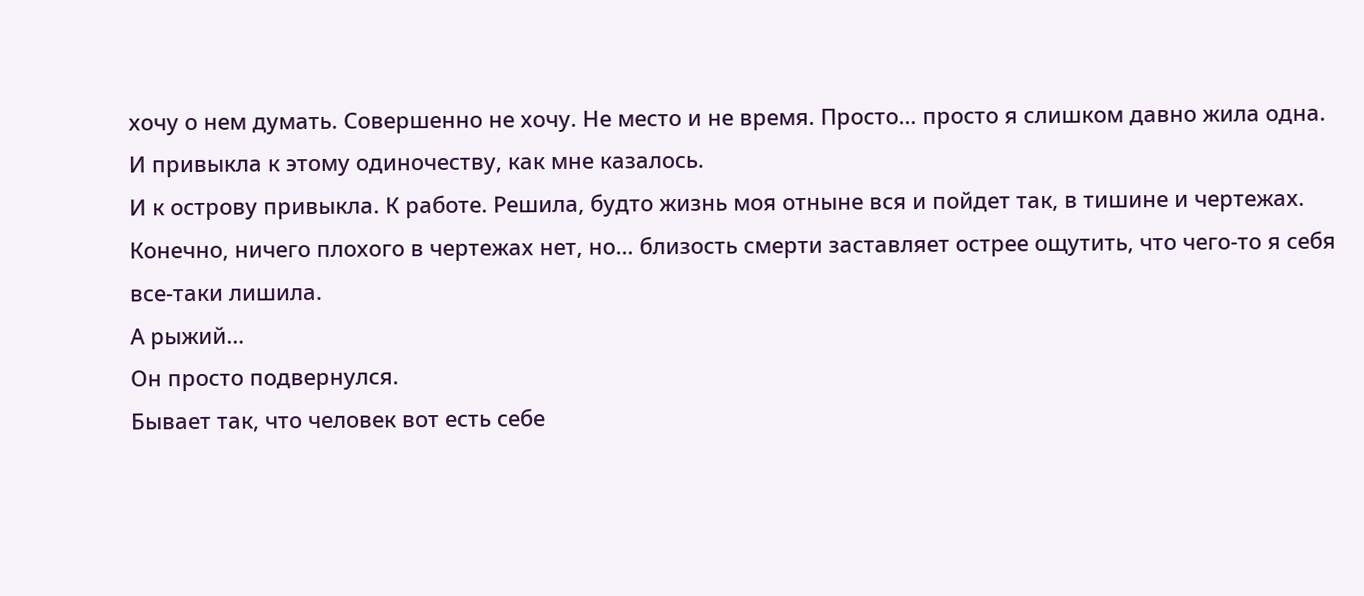хочу о нем думать. Совершенно не хочу. Не место и не время. Просто… просто я слишком давно жила одна. И привыкла к этому одиночеству, как мне казалось.
И к острову привыкла. К работе. Решила, будто жизнь моя отныне вся и пойдет так, в тишине и чертежах.
Конечно, ничего плохого в чертежах нет, но… близость смерти заставляет острее ощутить, что чего-то я себя все-таки лишила.
А рыжий…
Он просто подвернулся.
Бывает так, что человек вот есть себе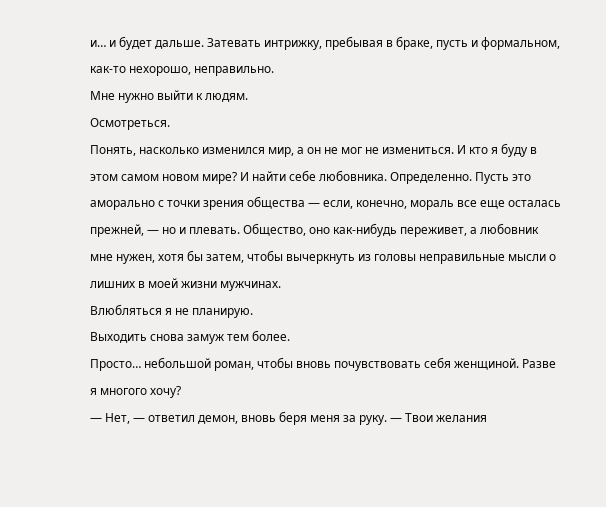и… и будет дальше. Затевать интрижку, пребывая в браке, пусть и формальном, как-то нехорошо, неправильно.
Мне нужно выйти к людям.
Осмотреться.
Понять, насколько изменился мир, а он не мог не измениться. И кто я буду в этом самом новом мире? И найти себе любовника. Определенно. Пусть это аморально с точки зрения общества — если, конечно, мораль все еще осталась прежней, — но и плевать. Общество, оно как-нибудь переживет, а любовник мне нужен, хотя бы затем, чтобы вычеркнуть из головы неправильные мысли о лишних в моей жизни мужчинах.
Влюбляться я не планирую.
Выходить снова замуж тем более.
Просто… небольшой роман, чтобы вновь почувствовать себя женщиной. Разве я многого хочу?
— Нет, — ответил демон, вновь беря меня за руку. — Твои желания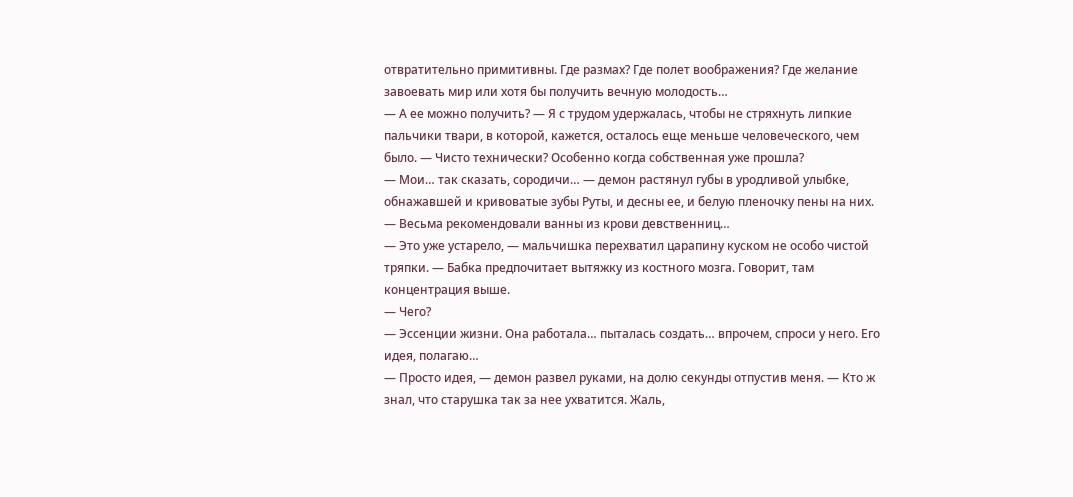отвратительно примитивны. Где размах? Где полет воображения? Где желание завоевать мир или хотя бы получить вечную молодость…
— А ее можно получить? — Я с трудом удержалась, чтобы не стряхнуть липкие пальчики твари, в которой, кажется, осталось еще меньше человеческого, чем было. — Чисто технически? Особенно когда собственная уже прошла?
— Мои… так сказать, сородичи… — демон растянул губы в уродливой улыбке, обнажавшей и кривоватые зубы Руты, и десны ее, и белую пленочку пены на них. — Весьма рекомендовали ванны из крови девственниц…
— Это уже устарело, — мальчишка перехватил царапину куском не особо чистой тряпки. — Бабка предпочитает вытяжку из костного мозга. Говорит, там концентрация выше.
— Чего?
— Эссенции жизни. Она работала… пыталась создать… впрочем, спроси у него. Его идея, полагаю…
— Просто идея, — демон развел руками, на долю секунды отпустив меня. — Кто ж знал, что старушка так за нее ухватится. Жаль,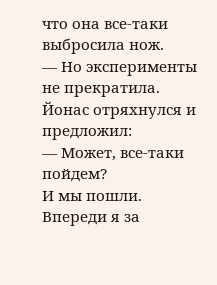что она все-таки выбросила нож.
— Но эксперименты не прекратила.
Йонас отряхнулся и предложил:
— Может, все-таки пойдем?
И мы пошли.
Впереди я за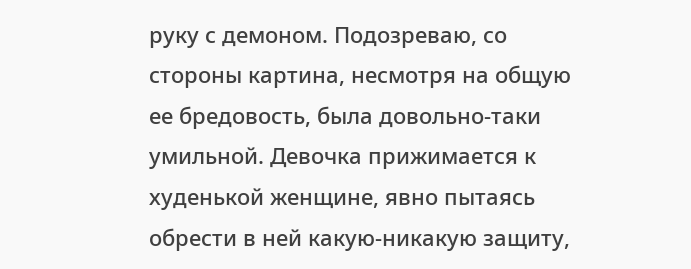руку с демоном. Подозреваю, со стороны картина, несмотря на общую ее бредовость, была довольно-таки умильной. Девочка прижимается к худенькой женщине, явно пытаясь обрести в ней какую-никакую защиту,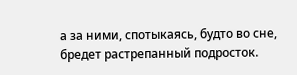а за ними, спотыкаясь, будто во сне, бредет растрепанный подросток.